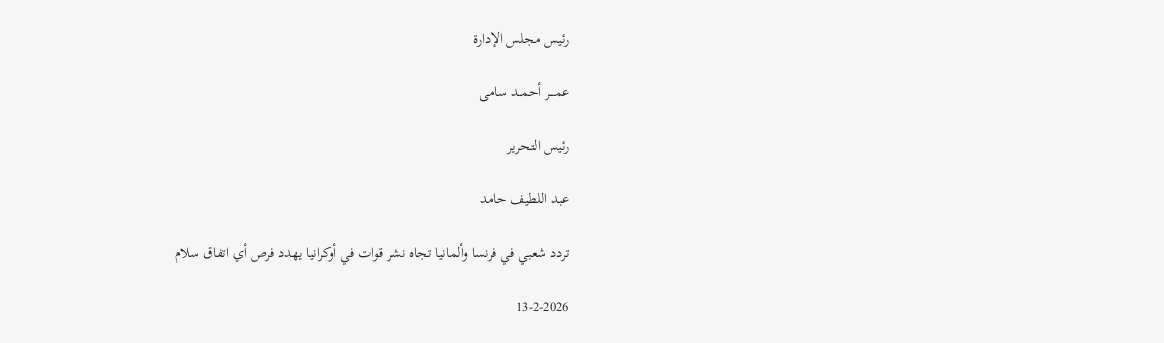رئيس مجلس الإدارة

عمــــر أحمــد سامى

رئيس التحرير

عبد اللطيف حامد

تردد شعبي في فرنسا وألمانيا تجاه نشر قوات في أوكرانيا يهدد فرص أي اتفاق سلام

13-2-2026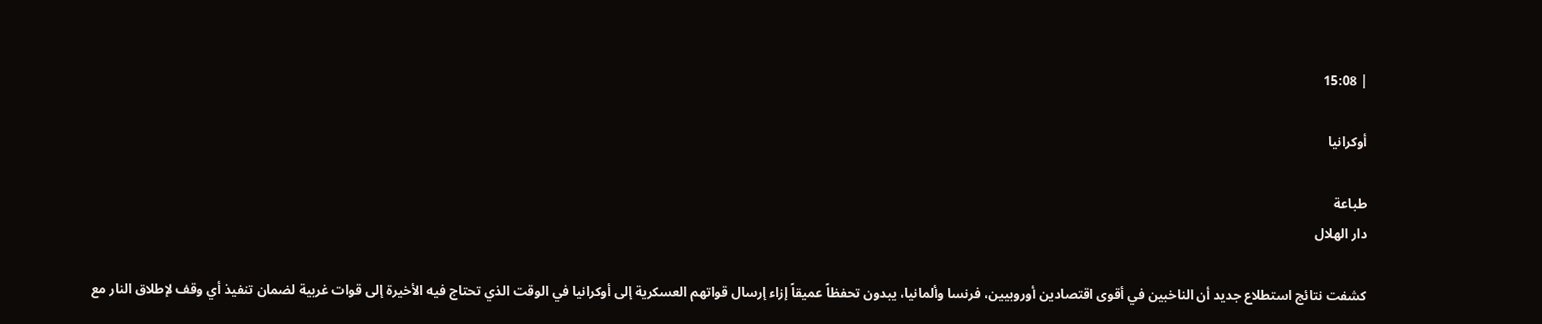| 15:08

أوكرانيا

طباعة
دار الهلال

كشفت نتائج استطلاع جديد أن الناخبين في أقوى اقتصادين أوروبيين، فرنسا وألمانيا، يبدون تحفظاً عميقاً إزاء إرسال قواتهم العسكرية إلى أوكرانيا في الوقت الذي تحتاج فيه الأخيرة إلى قوات غربية لضمان تنفيذ أي وقف لإطلاق النار مع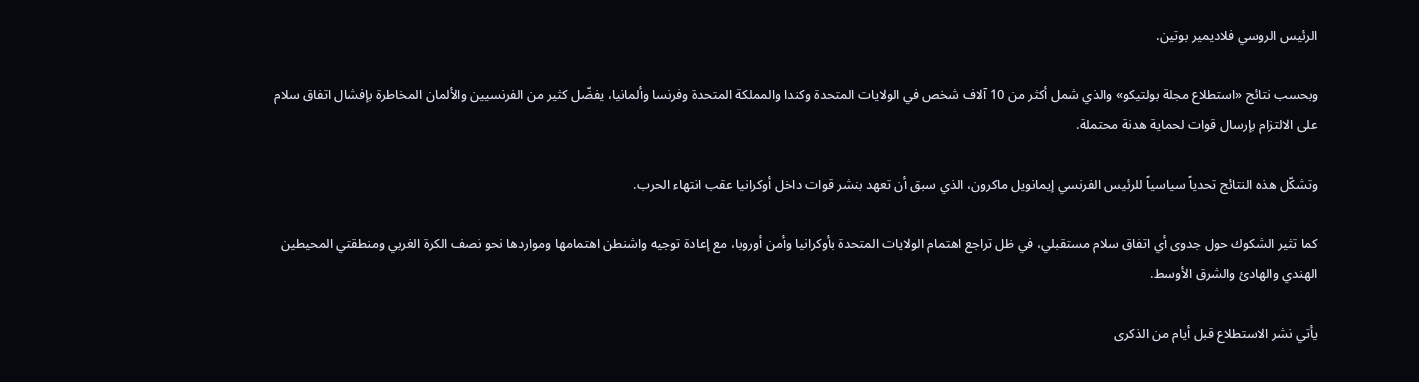الرئيس الروسي فلاديمير بوتين.

وبحسب نتائج «استطلاع مجلة بولتيكو» والذي شمل أكثر من 10 آلاف شخص في الولايات المتحدة وكندا والمملكة المتحدة وفرنسا وألمانيا، يفضّل كثير من الفرنسيين والألمان المخاطرة بإفشال اتفاق سلام على الالتزام بإرسال قوات لحماية هدنة محتملة.

وتشكّل هذه النتائج تحدياً سياسياً للرئيس الفرنسي إيمانويل ماكرون، الذي سبق أن تعهد بنشر قوات داخل أوكرانيا عقب انتهاء الحرب.

كما تثير الشكوك حول جدوى أي اتفاق سلام مستقبلي، في ظل تراجع اهتمام الولايات المتحدة بأوكرانيا وأمن أوروبا، مع إعادة توجيه واشنطن اهتمامها ومواردها نحو نصف الكرة الغربي ومنطقتي المحيطين الهندي والهادئ والشرق الأوسط.

يأتي نشر الاستطلاع قبل أيام من الذكرى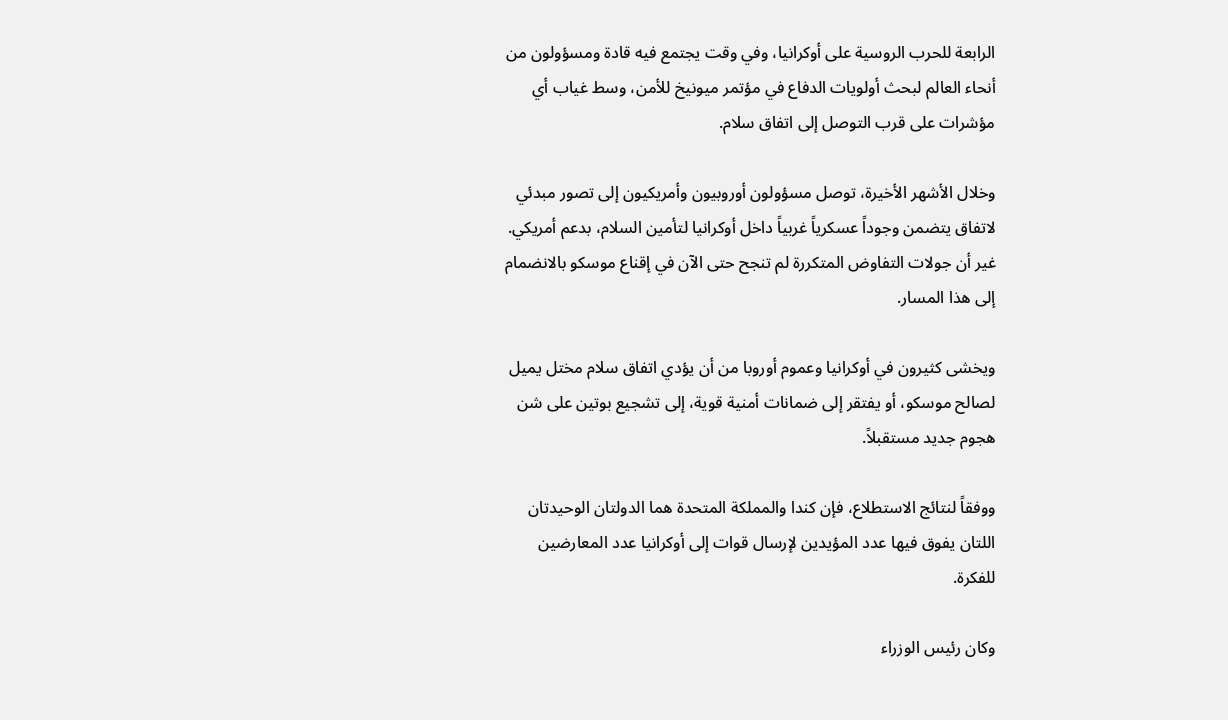الرابعة للحرب الروسية على أوكرانيا، وفي وقت يجتمع فيه قادة ومسؤولون من أنحاء العالم لبحث أولويات الدفاع في مؤتمر ميونيخ للأمن، وسط غياب أي مؤشرات على قرب التوصل إلى اتفاق سلام.

وخلال الأشهر الأخيرة، توصل مسؤولون أوروبيون وأمريكيون إلى تصور مبدئي لاتفاق يتضمن وجوداً عسكرياً غربياً داخل أوكرانيا لتأمين السلام، بدعم أمريكي. غير أن جولات التفاوض المتكررة لم تنجح حتى الآن في إقناع موسكو بالانضمام إلى هذا المسار.

ويخشى كثيرون في أوكرانيا وعموم أوروبا من أن يؤدي اتفاق سلام مختل يميل لصالح موسكو، أو يفتقر إلى ضمانات أمنية قوية، إلى تشجيع بوتين على شن هجوم جديد مستقبلاً.

ووفقاً لنتائج الاستطلاع، فإن كندا والمملكة المتحدة هما الدولتان الوحيدتان اللتان يفوق فيها عدد المؤيدين لإرسال قوات إلى أوكرانيا عدد المعارضين للفكرة.

وكان رئيس الوزراء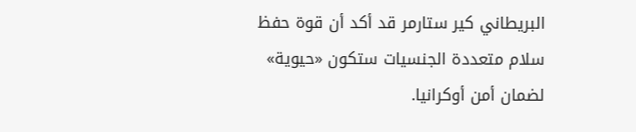البريطاني كير ستارمر قد أكد أن قوة حفظ سلام متعددة الجنسيات ستكون «حيوية» لضمان أمن أوكرانيا.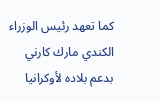كما تعهد رئيس الوزراء الكندي مارك كارني بدعم بلاده لأوكرانيا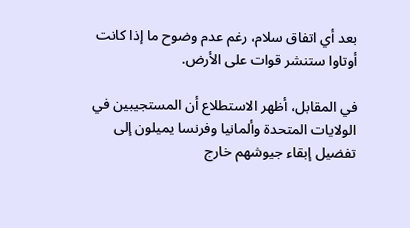بعد أي اتفاق سلام، رغم عدم وضوح ما إذا كانت أوتاوا ستنشر قوات على الأرض.

في المقابل، أظهر الاستطلاع أن المستجيبين في الولايات المتحدة وألمانيا وفرنسا يميلون إلى تفضيل إبقاء جيوشهم خارج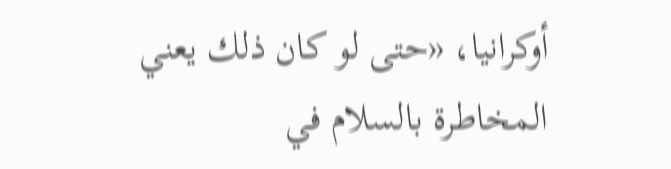أوكرانيا، «حتى لو كان ذلك يعني المخاطرة بالسلام في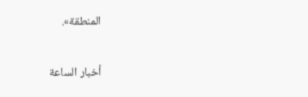المنطقة».

أخبار الساعة